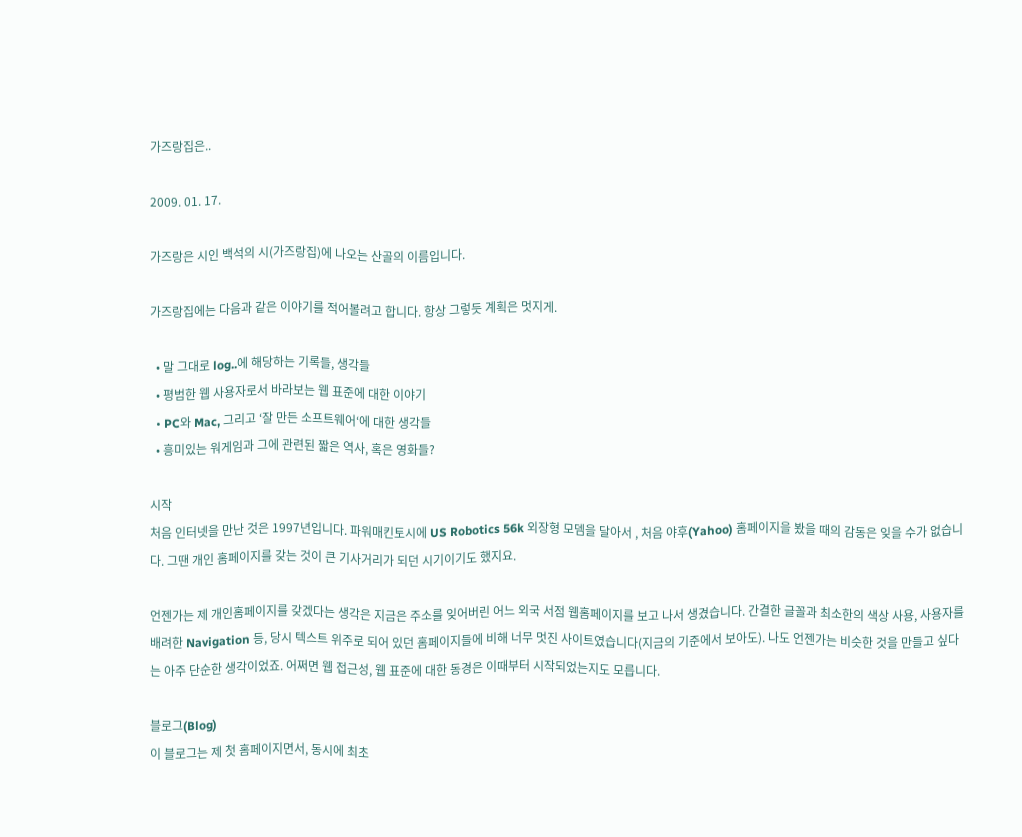가즈랑집은..

2009. 01. 17.

가즈랑은 시인 백석의 시(가즈랑집)에 나오는 산골의 이름입니다.

가즈랑집에는 다음과 같은 이야기를 적어볼려고 합니다. 항상 그렇듯 계획은 멋지게.

  • 말 그대로 log..에 해당하는 기록들, 생각들
  • 평범한 웹 사용자로서 바라보는 웹 표준에 대한 이야기
  • PC와 Mac, 그리고 ‘잘 만든 소프트웨어‘에 대한 생각들
  • 흥미있는 워게임과 그에 관련된 짧은 역사, 혹은 영화들?

시작
처음 인터넷을 만난 것은 1997년입니다. 파워매킨토시에 US Robotics 56k 외장형 모뎀을 달아서 , 처음 야후(Yahoo) 홈페이지을 봤을 때의 감동은 잊을 수가 없습니다. 그땐 개인 홈페이지를 갖는 것이 큰 기사거리가 되던 시기이기도 했지요.

언젠가는 제 개인홈페이지를 갖겠다는 생각은 지금은 주소를 잊어버린 어느 외국 서점 웹홈페이지를 보고 나서 생겼습니다. 간결한 글꼴과 최소한의 색상 사용, 사용자를 배려한 Navigation 등, 당시 텍스트 위주로 되어 있던 홈페이지들에 비해 너무 멋진 사이트였습니다(지금의 기준에서 보아도). 나도 언젠가는 비슷한 것을 만들고 싶다는 아주 단순한 생각이었죠. 어쩌면 웹 접근성, 웹 표준에 대한 동경은 이때부터 시작되었는지도 모릅니다.

블로그(Blog)
이 블로그는 제 첫 홈페이지면서, 동시에 최초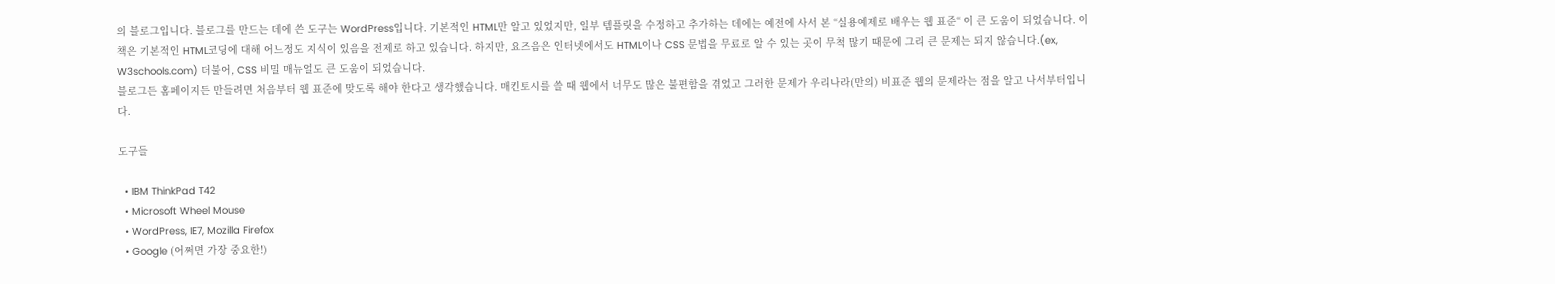의 블로그입니다. 블로그를 만드는 데에 쓴 도구는 WordPress입니다. 기본적인 HTML만 알고 있었지만, 일부 템플릿을 수정하고 추가하는 데에는 예전에 사서 본 “실용예제로 배우는 웹 표준“ 이 큰 도움이 되었습니다. 이 책은 기본적인 HTML코딩에 대해 어느정도 지식이 있음을 전제로 하고 있습니다. 하지만, 요즈음은 인터넷에서도 HTML이나 CSS 문법을 무료로 알 수 있는 곳이 무척 많기 때문에 그리 큰 문제는 되지 않습니다.(ex, W3schools.com) 더불어, CSS 비밀 매뉴얼도 큰 도움이 되었습니다.
블로그든 홈페이지든 만들려면 처음부터 웹 표준에 맞도록 해야 한다고 생각했습니다. 매킨토시를 쓸 때 웹에서 너무도 많은 불편함을 겪었고 그러한 문제가 우리나라(만의) 비표준 웹의 문제라는 점을 알고 나서부터입니다.

도구들

  • IBM ThinkPad T42
  • Microsoft Wheel Mouse
  • WordPress, IE7, Mozilla Firefox
  • Google (어쩌면 가장 중요한!)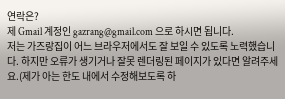연락은?
제 Gmail 계정인 gazrang@gmail.com 으로 하시면 됩니다.
저는 가즈랑집이 어느 브라우저에서도 잘 보일 수 있도록 노력했습니다. 하지만 오류가 생기거나 잘못 렌더링된 페이지가 있다면 알려주세요.(제가 아는 한도 내에서 수정해보도록 하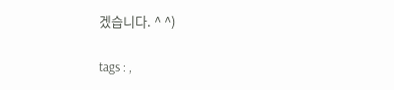겠습니다. ^ ^)

tags : ,